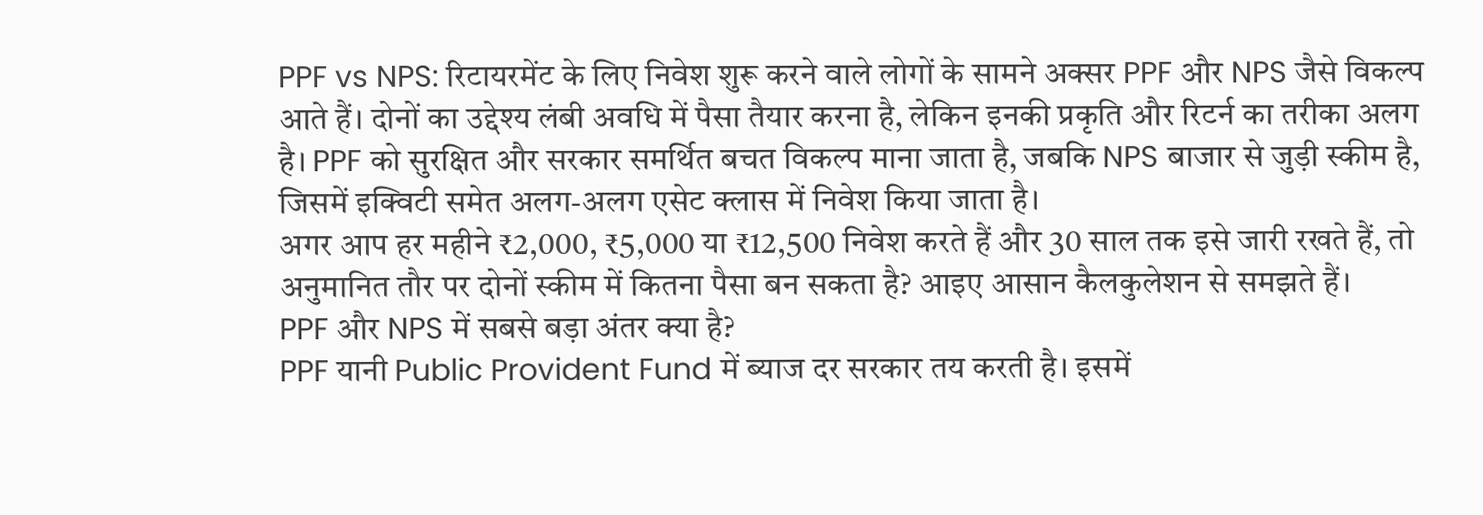PPF vs NPS: रिटायरमेंट के लिए निवेश शुरू करने वाले लोगों के सामने अक्सर PPF और NPS जैसे विकल्प आते हैं। दोनों का उद्देश्य लंबी अवधि में पैसा तैयार करना है, लेकिन इनकी प्रकृति और रिटर्न का तरीका अलग है। PPF को सुरक्षित और सरकार समर्थित बचत विकल्प माना जाता है, जबकि NPS बाजार से जुड़ी स्कीम है, जिसमें इक्विटी समेत अलग-अलग एसेट क्लास में निवेश किया जाता है।
अगर आप हर महीने ₹2,000, ₹5,000 या ₹12,500 निवेश करते हैं और 30 साल तक इसे जारी रखते हैं, तो अनुमानित तौर पर दोनों स्कीम में कितना पैसा बन सकता है? आइए आसान कैलकुलेशन से समझते हैं।
PPF और NPS में सबसे बड़ा अंतर क्या है?
PPF यानी Public Provident Fund में ब्याज दर सरकार तय करती है। इसमें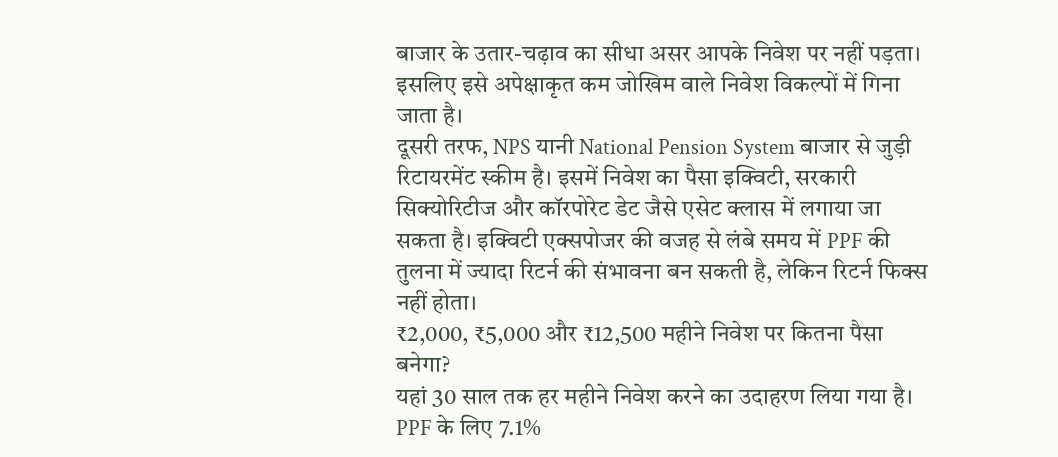बाजार के उतार-चढ़ाव का सीधा असर आपके निवेश पर नहीं पड़ता। इसलिए इसे अपेक्षाकृत कम जोखिम वाले निवेश विकल्पों में गिना जाता है।
दूसरी तरफ, NPS यानी National Pension System बाजार से जुड़ी रिटायरमेंट स्कीम है। इसमें निवेश का पैसा इक्विटी, सरकारी सिक्योरिटीज और कॉरपोरेट डेट जैसे एसेट क्लास में लगाया जा सकता है। इक्विटी एक्सपोजर की वजह से लंबे समय में PPF की तुलना में ज्यादा रिटर्न की संभावना बन सकती है, लेकिन रिटर्न फिक्स नहीं होता।
₹2,000, ₹5,000 और ₹12,500 महीने निवेश पर कितना पैसा बनेगा?
यहां 30 साल तक हर महीने निवेश करने का उदाहरण लिया गया है। PPF के लिए 7.1%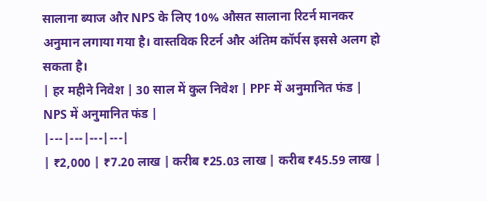सालाना ब्याज और NPS के लिए 10% औसत सालाना रिटर्न मानकर अनुमान लगाया गया है। वास्तविक रिटर्न और अंतिम कॉर्पस इससे अलग हो सकता है।
| हर महीने निवेश | 30 साल में कुल निवेश | PPF में अनुमानित फंड | NPS में अनुमानित फंड |
|---|---|---|---|
| ₹2,000 | ₹7.20 लाख | करीब ₹25.03 लाख | करीब ₹45.59 लाख |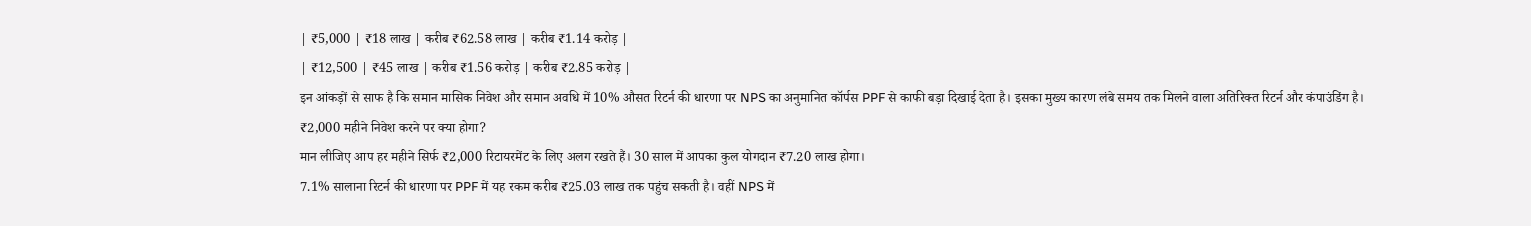| ₹5,000 | ₹18 लाख | करीब ₹62.58 लाख | करीब ₹1.14 करोड़ |
| ₹12,500 | ₹45 लाख | करीब ₹1.56 करोड़ | करीब ₹2.85 करोड़ |
इन आंकड़ों से साफ है कि समान मासिक निवेश और समान अवधि में 10% औसत रिटर्न की धारणा पर NPS का अनुमानित कॉर्पस PPF से काफी बड़ा दिखाई देता है। इसका मुख्य कारण लंबे समय तक मिलने वाला अतिरिक्त रिटर्न और कंपाउंडिंग है।
₹2,000 महीने निवेश करने पर क्या होगा?
मान लीजिए आप हर महीने सिर्फ ₹2,000 रिटायरमेंट के लिए अलग रखते हैं। 30 साल में आपका कुल योगदान ₹7.20 लाख होगा।
7.1% सालाना रिटर्न की धारणा पर PPF में यह रकम करीब ₹25.03 लाख तक पहुंच सकती है। वहीं NPS में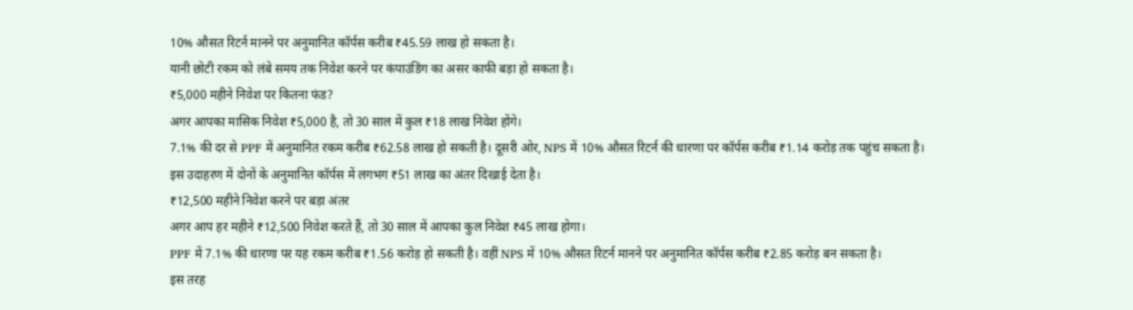10% औसत रिटर्न मानने पर अनुमानित कॉर्पस करीब ₹45.59 लाख हो सकता है।
यानी छोटी रकम को लंबे समय तक निवेश करने पर कंपाउंडिंग का असर काफी बड़ा हो सकता है।
₹5,000 महीने निवेश पर कितना फंड?
अगर आपका मासिक निवेश ₹5,000 है, तो 30 साल में कुल ₹18 लाख निवेश होंगे।
7.1% की दर से PPF में अनुमानित रकम करीब ₹62.58 लाख हो सकती है। दूसरी ओर, NPS में 10% औसत रिटर्न की धारणा पर कॉर्पस करीब ₹1.14 करोड़ तक पहुंच सकता है।
इस उदाहरण में दोनों के अनुमानित कॉर्पस में लगभग ₹51 लाख का अंतर दिखाई देता है।
₹12,500 महीने निवेश करने पर बड़ा अंतर
अगर आप हर महीने ₹12,500 निवेश करते हैं, तो 30 साल में आपका कुल निवेश ₹45 लाख होगा।
PPF में 7.1% की धारणा पर यह रकम करीब ₹1.56 करोड़ हो सकती है। वहीं NPS में 10% औसत रिटर्न मानने पर अनुमानित कॉर्पस करीब ₹2.85 करोड़ बन सकता है।
इस तरह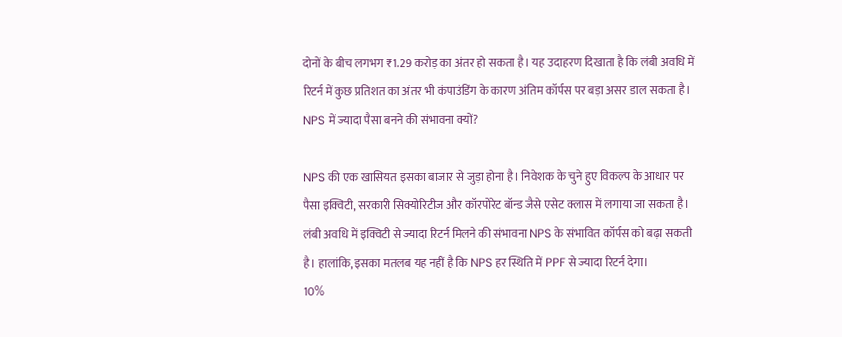दोनों के बीच लगभग ₹1.29 करोड़ का अंतर हो सकता है। यह उदाहरण दिखाता है कि लंबी अवधि में रिटर्न में कुछ प्रतिशत का अंतर भी कंपाउंडिंग के कारण अंतिम कॉर्पस पर बड़ा असर डाल सकता है।
NPS में ज्यादा पैसा बनने की संभावना क्यों?

NPS की एक खासियत इसका बाजार से जुड़ा होना है। निवेशक के चुने हुए विकल्प के आधार पर पैसा इक्विटी, सरकारी सिक्योरिटीज और कॉरपोरेट बॉन्ड जैसे एसेट क्लास में लगाया जा सकता है।
लंबी अवधि में इक्विटी से ज्यादा रिटर्न मिलने की संभावना NPS के संभावित कॉर्पस को बढ़ा सकती है। हालांकि, इसका मतलब यह नहीं है कि NPS हर स्थिति में PPF से ज्यादा रिटर्न देगा।
10%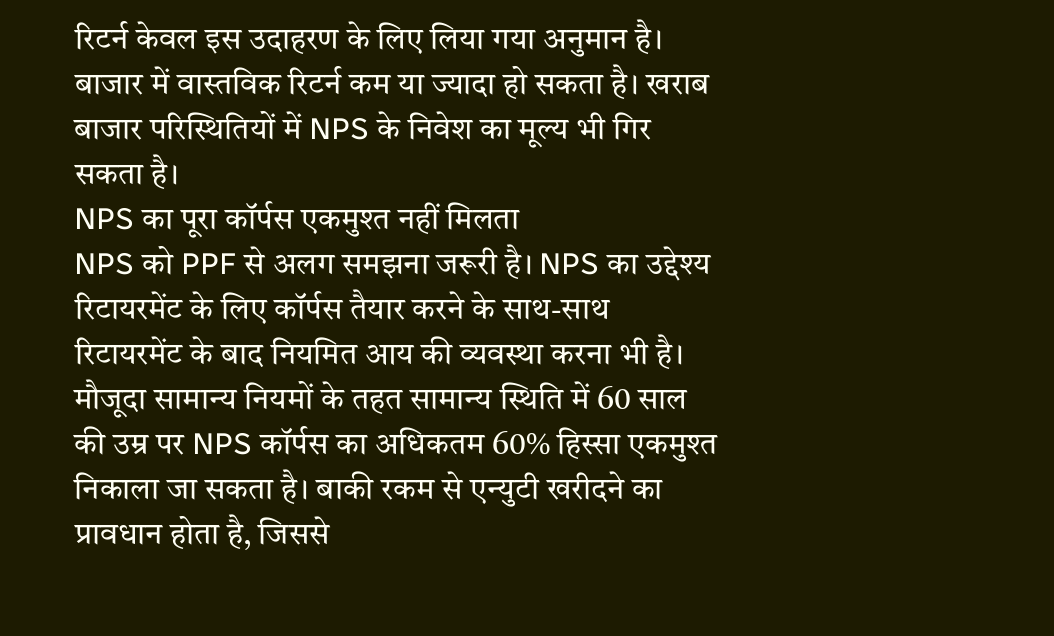रिटर्न केवल इस उदाहरण के लिए लिया गया अनुमान है। बाजार में वास्तविक रिटर्न कम या ज्यादा हो सकता है। खराब बाजार परिस्थितियों में NPS के निवेश का मूल्य भी गिर सकता है।
NPS का पूरा कॉर्पस एकमुश्त नहीं मिलता
NPS को PPF से अलग समझना जरूरी है। NPS का उद्देश्य रिटायरमेंट के लिए कॉर्पस तैयार करने के साथ-साथ रिटायरमेंट के बाद नियमित आय की व्यवस्था करना भी है।
मौजूदा सामान्य नियमों के तहत सामान्य स्थिति में 60 साल की उम्र पर NPS कॉर्पस का अधिकतम 60% हिस्सा एकमुश्त निकाला जा सकता है। बाकी रकम से एन्युटी खरीदने का प्रावधान होता है, जिससे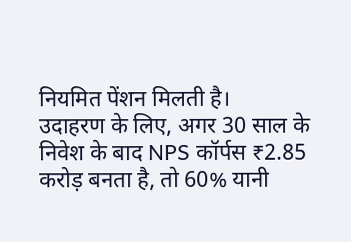नियमित पेंशन मिलती है।
उदाहरण के लिए, अगर 30 साल के निवेश के बाद NPS कॉर्पस ₹2.85 करोड़ बनता है, तो 60% यानी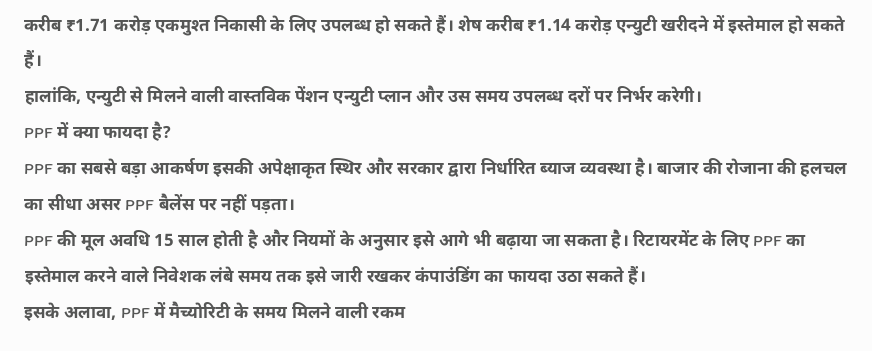करीब ₹1.71 करोड़ एकमुश्त निकासी के लिए उपलब्ध हो सकते हैं। शेष करीब ₹1.14 करोड़ एन्युटी खरीदने में इस्तेमाल हो सकते हैं।
हालांकि, एन्युटी से मिलने वाली वास्तविक पेंशन एन्युटी प्लान और उस समय उपलब्ध दरों पर निर्भर करेगी।
PPF में क्या फायदा है?
PPF का सबसे बड़ा आकर्षण इसकी अपेक्षाकृत स्थिर और सरकार द्वारा निर्धारित ब्याज व्यवस्था है। बाजार की रोजाना की हलचल का सीधा असर PPF बैलेंस पर नहीं पड़ता।
PPF की मूल अवधि 15 साल होती है और नियमों के अनुसार इसे आगे भी बढ़ाया जा सकता है। रिटायरमेंट के लिए PPF का इस्तेमाल करने वाले निवेशक लंबे समय तक इसे जारी रखकर कंपाउंडिंग का फायदा उठा सकते हैं।
इसके अलावा, PPF में मैच्योरिटी के समय मिलने वाली रकम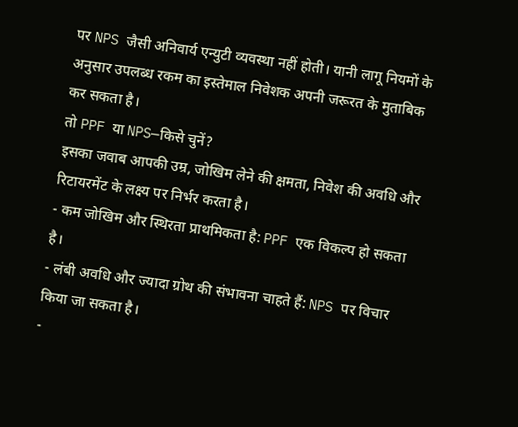पर NPS जैसी अनिवार्य एन्युटी व्यवस्था नहीं होती। यानी लागू नियमों के अनुसार उपलब्ध रकम का इस्तेमाल निवेशक अपनी जरूरत के मुताबिक कर सकता है।
तो PPF या NPS—किसे चुनें?
इसका जवाब आपकी उम्र, जोखिम लेने की क्षमता, निवेश की अवधि और रिटायरमेंट के लक्ष्य पर निर्भर करता है।
- कम जोखिम और स्थिरता प्राथमिकता है: PPF एक विकल्प हो सकता है।
- लंबी अवधि और ज्यादा ग्रोथ की संभावना चाहते हैं: NPS पर विचार किया जा सकता है।
-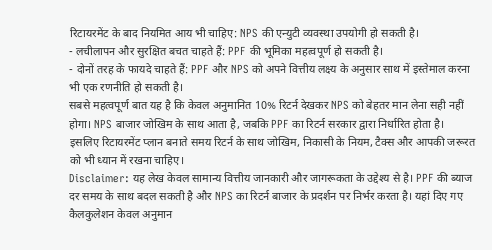रिटायरमेंट के बाद नियमित आय भी चाहिए: NPS की एन्युटी व्यवस्था उपयोगी हो सकती है।
- लचीलापन और सुरक्षित बचत चाहते हैं: PPF की भूमिका महत्वपूर्ण हो सकती है।
- दोनों तरह के फायदे चाहते हैं: PPF और NPS को अपने वित्तीय लक्ष्य के अनुसार साथ में इस्तेमाल करना भी एक रणनीति हो सकती है।
सबसे महत्वपूर्ण बात यह है कि केवल अनुमानित 10% रिटर्न देखकर NPS को बेहतर मान लेना सही नहीं होगा। NPS बाजार जोखिम के साथ आता है, जबकि PPF का रिटर्न सरकार द्वारा निर्धारित होता है। इसलिए रिटायरमेंट प्लान बनाते समय रिटर्न के साथ जोखिम, निकासी के नियम, टैक्स और आपकी जरूरत को भी ध्यान में रखना चाहिए।
Disclaimer: यह लेख केवल सामान्य वित्तीय जानकारी और जागरूकता के उद्देश्य से है। PPF की ब्याज दर समय के साथ बदल सकती है और NPS का रिटर्न बाजार के प्रदर्शन पर निर्भर करता है। यहां दिए गए कैलकुलेशन केवल अनुमान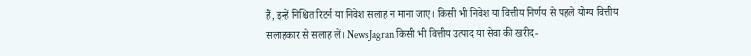हैं, इन्हें निश्चित रिटर्न या निवेश सलाह न माना जाए। किसी भी निवेश या वित्तीय निर्णय से पहले योग्य वित्तीय सलाहकार से सलाह लें। NewsJagran किसी भी वित्तीय उत्पाद या सेवा की खरीद-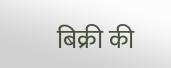बिक्री की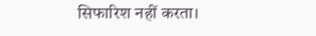सिफारिश नहीं करता।